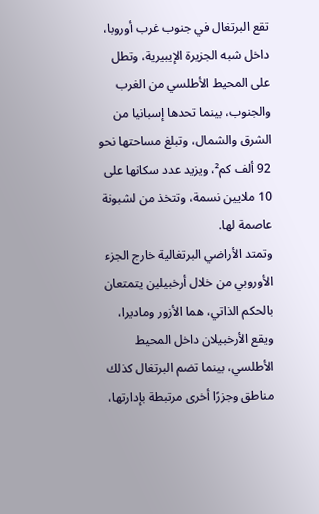تقع البرتغال في جنوب غرب أوروبا، داخل شبه الجزيرة الإيبيرية، وتطل على المحيط الأطلسي من الغرب والجنوب، بينما تحدها إسبانيا من الشرق والشمال، وتبلغ مساحتها نحو 92 ألف كم²، ويزيد عدد سكانها على 10 ملايين نسمة، وتتخذ من لشبونة عاصمة لها.
وتمتد الأراضي البرتغالية خارج الجزء الأوروبي من خلال أرخبيلين يتمتعان بالحكم الذاتي، هما الأزور وماديرا، ويقع الأرخبيلان داخل المحيط الأطلسي، بينما تضم البرتغال كذلك مناطق وجزرًا أخرى مرتبطة بإدارتها،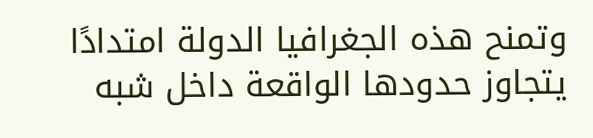وتمنح هذه الجغرافيا الدولة امتدادًا يتجاوز حدودها الواقعة داخل شبه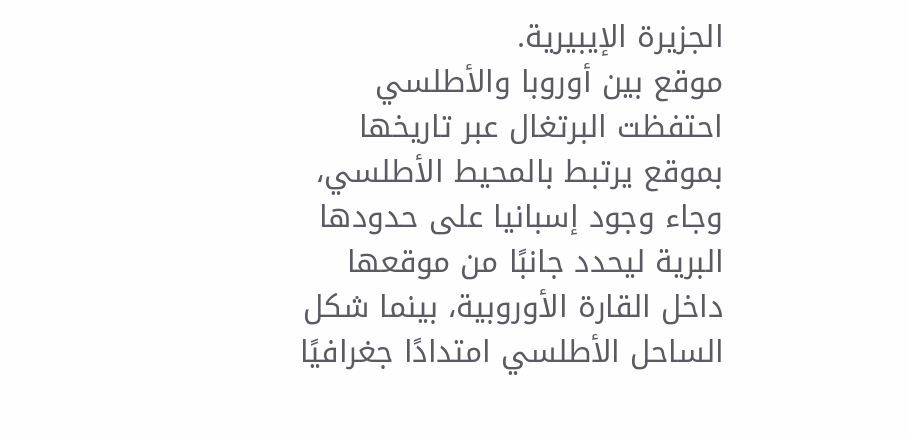الجزيرة الإيبيرية.
موقع بين أوروبا والأطلسي
احتفظت البرتغال عبر تاريخها بموقع يرتبط بالمحيط الأطلسي، وجاء وجود إسبانيا على حدودها البرية ليحدد جانبًا من موقعها داخل القارة الأوروبية، بينما شكل الساحل الأطلسي امتدادًا جغرافيًا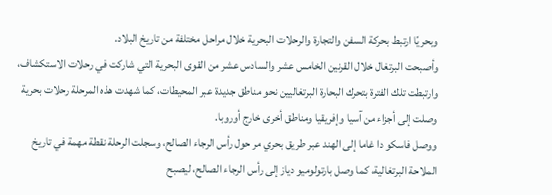وبحريًا ارتبط بحركة السفن والتجارة والرحلات البحرية خلال مراحل مختلفة من تاريخ البلاد.
وأصبحت البرتغال خلال القرنين الخامس عشر والسادس عشر من القوى البحرية التي شاركت في رحلات الاستكشاف، وارتبطت تلك الفترة بتحرك البحارة البرتغاليين نحو مناطق جديدة عبر المحيطات، كما شهدت هذه المرحلة رحلات بحرية وصلت إلى أجزاء من آسيا وإفريقيا ومناطق أخرى خارج أوروبا.
ووصل فاسكو دا غاما إلى الهند عبر طريق بحري مر حول رأس الرجاء الصالح، وسجلت الرحلة نقطة مهمة في تاريخ الملاحة البرتغالية، كما وصل بارتولوميو دياز إلى رأس الرجاء الصالح، ليصبح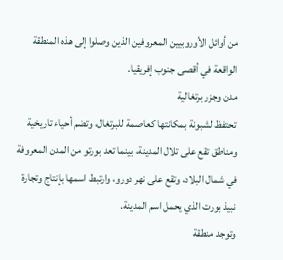من أوائل الأوروبيين المعروفين الذين وصلوا إلى هذه المنطقة الواقعة في أقصى جنوب إفريقيا.
مدن وجزر برتغالية
تحتفظ لشبونة بمكانتها كعاصمة للبرتغال، وتضم أحياء تاريخية ومناطق تقع على تلال المدينة، بينما تعد بورتو من المدن المعروفة في شمال البلاد، وتقع على نهر دورو، وارتبط اسمها بإنتاج وتجارة نبيذ بورت الذي يحمل اسم المدينة.
وتوجد منطقة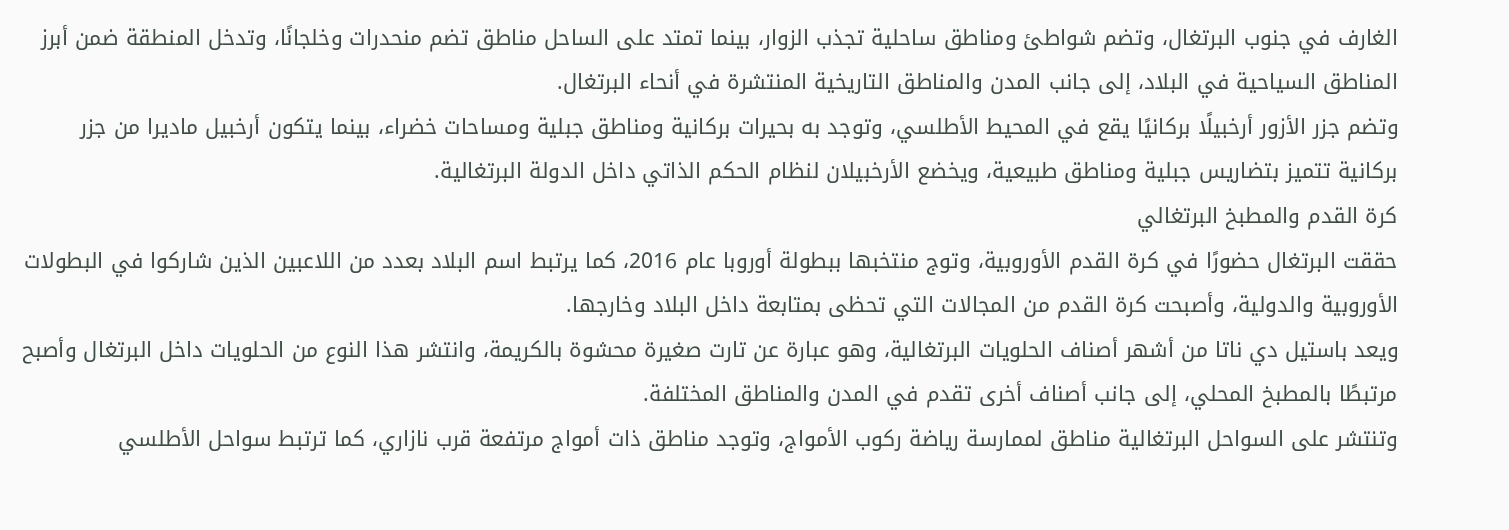الغارف في جنوب البرتغال، وتضم شواطئ ومناطق ساحلية تجذب الزوار، بينما تمتد على الساحل مناطق تضم منحدرات وخلجانًا، وتدخل المنطقة ضمن أبرز المناطق السياحية في البلاد، إلى جانب المدن والمناطق التاريخية المنتشرة في أنحاء البرتغال.
وتضم جزر الأزور أرخبيلًا بركانيًا يقع في المحيط الأطلسي، وتوجد به بحيرات بركانية ومناطق جبلية ومساحات خضراء، بينما يتكون أرخبيل ماديرا من جزر بركانية تتميز بتضاريس جبلية ومناطق طبيعية، ويخضع الأرخبيلان لنظام الحكم الذاتي داخل الدولة البرتغالية.
كرة القدم والمطبخ البرتغالي
حققت البرتغال حضورًا في كرة القدم الأوروبية، وتوج منتخبها ببطولة أوروبا عام 2016، كما يرتبط اسم البلاد بعدد من اللاعبين الذين شاركوا في البطولات الأوروبية والدولية، وأصبحت كرة القدم من المجالات التي تحظى بمتابعة داخل البلاد وخارجها.
ويعد باستيل دي ناتا من أشهر أصناف الحلويات البرتغالية، وهو عبارة عن تارت صغيرة محشوة بالكريمة، وانتشر هذا النوع من الحلويات داخل البرتغال وأصبح مرتبطًا بالمطبخ المحلي، إلى جانب أصناف أخرى تقدم في المدن والمناطق المختلفة.
وتنتشر على السواحل البرتغالية مناطق لممارسة رياضة ركوب الأمواج، وتوجد مناطق ذات أمواج مرتفعة قرب نازاري، كما ترتبط سواحل الأطلسي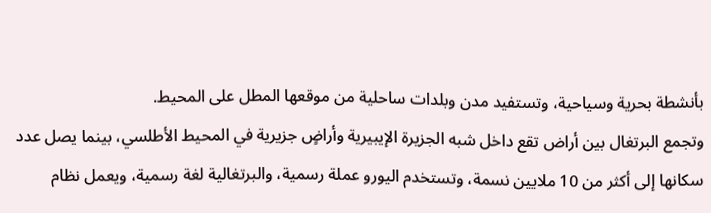بأنشطة بحرية وسياحية، وتستفيد مدن وبلدات ساحلية من موقعها المطل على المحيط.
وتجمع البرتغال بين أراض تقع داخل شبه الجزيرة الإيبيرية وأراضٍ جزيرية في المحيط الأطلسي، بينما يصل عدد سكانها إلى أكثر من 10 ملايين نسمة، وتستخدم اليورو عملة رسمية، والبرتغالية لغة رسمية، ويعمل نظام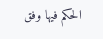الحكم فيها وفق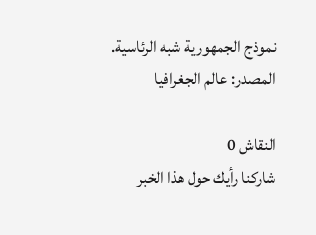نموذج الجمهورية شبه الرئاسية.
المصدر: عالم الجغرافيا

النقاش 0
شاركنا رأيك حول هذا الخبر